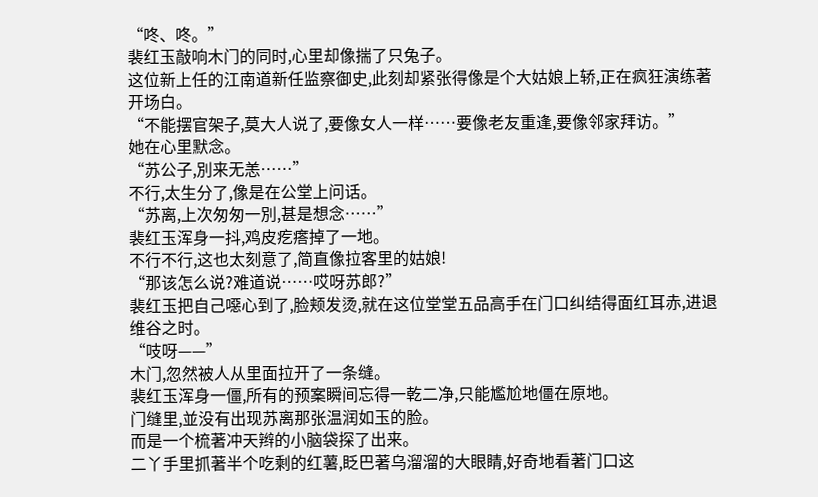“咚、咚。”
裴红玉敲响木门的同时,心里却像揣了只兔子。
这位新上任的江南道新任监察御史,此刻却紧张得像是个大姑娘上轿,正在疯狂演练著开场白。
“不能摆官架子,莫大人说了,要像女人一样……要像老友重逢,要像邻家拜访。”
她在心里默念。
“苏公子,別来无恙……”
不行,太生分了,像是在公堂上问话。
“苏离,上次匆匆一別,甚是想念……”
裴红玉浑身一抖,鸡皮疙瘩掉了一地。
不行不行,这也太刻意了,简直像拉客里的姑娘!
“那该怎么说?难道说……哎呀苏郎?”
裴红玉把自己噁心到了,脸颊发烫,就在这位堂堂五品高手在门口纠结得面红耳赤,进退维谷之时。
“吱呀——”
木门,忽然被人从里面拉开了一条缝。
裴红玉浑身一僵,所有的预案瞬间忘得一乾二净,只能尷尬地僵在原地。
门缝里,並没有出现苏离那张温润如玉的脸。
而是一个梳著冲天辫的小脑袋探了出来。
二丫手里抓著半个吃剩的红薯,眨巴著乌溜溜的大眼睛,好奇地看著门口这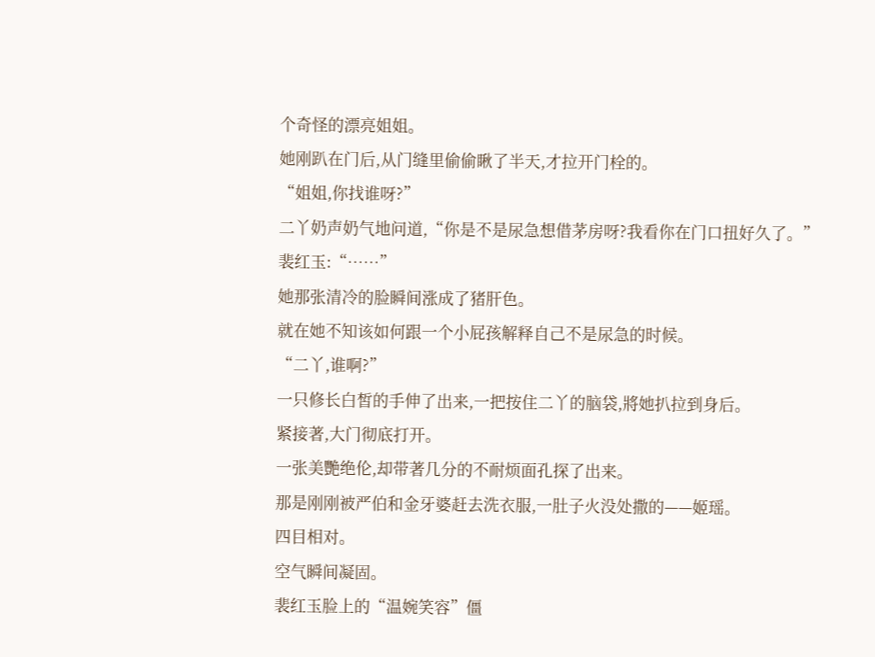个奇怪的漂亮姐姐。
她刚趴在门后,从门缝里偷偷瞅了半天,才拉开门栓的。
“姐姐,你找谁呀?”
二丫奶声奶气地问道,“你是不是尿急想借茅房呀?我看你在门口扭好久了。”
裴红玉:“……”
她那张清冷的脸瞬间涨成了猪肝色。
就在她不知该如何跟一个小屁孩解释自己不是尿急的时候。
“二丫,谁啊?”
一只修长白皙的手伸了出来,一把按住二丫的脑袋,將她扒拉到身后。
紧接著,大门彻底打开。
一张美艷绝伦,却带著几分的不耐烦面孔探了出来。
那是刚刚被严伯和金牙婆赶去洗衣服,一肚子火没处撒的——姬瑶。
四目相对。
空气瞬间凝固。
裴红玉脸上的“温婉笑容”僵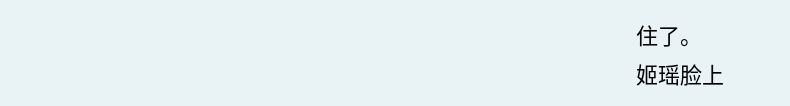住了。
姬瑶脸上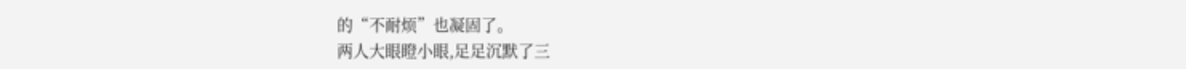的“不耐烦”也凝固了。
两人大眼瞪小眼,足足沉默了三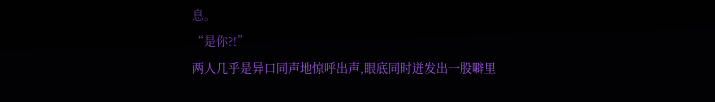息。
“是你?!”
两人几乎是异口同声地惊呼出声,眼底同时迸发出一股噼里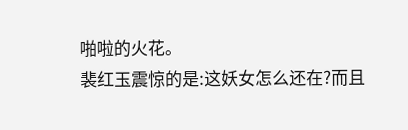啪啦的火花。
裴红玉震惊的是:这妖女怎么还在?而且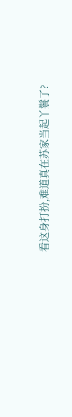看这身打扮,难道真在苏家当起丫鬟了?